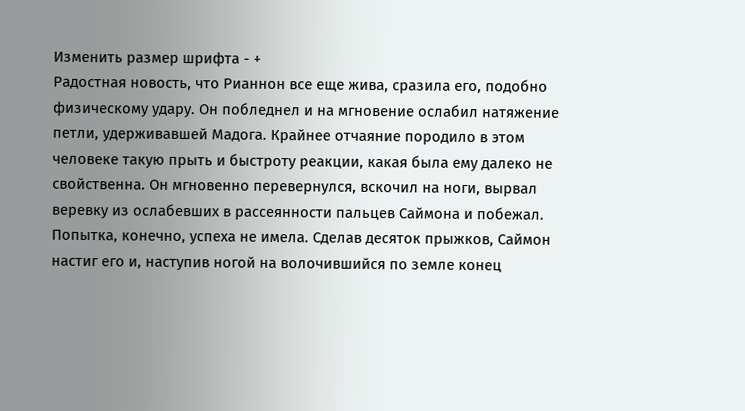Изменить размер шрифта - +
Радостная новость, что Рианнон все еще жива, сразила его, подобно физическому удару. Он побледнел и на мгновение ослабил натяжение петли, удерживавшей Мадога. Крайнее отчаяние породило в этом человеке такую прыть и быстроту реакции, какая была ему далеко не свойственна. Он мгновенно перевернулся, вскочил на ноги, вырвал веревку из ослабевших в рассеянности пальцев Саймона и побежал. Попытка, конечно, успеха не имела. Сделав десяток прыжков, Саймон настиг его и, наступив ногой на волочившийся по земле конец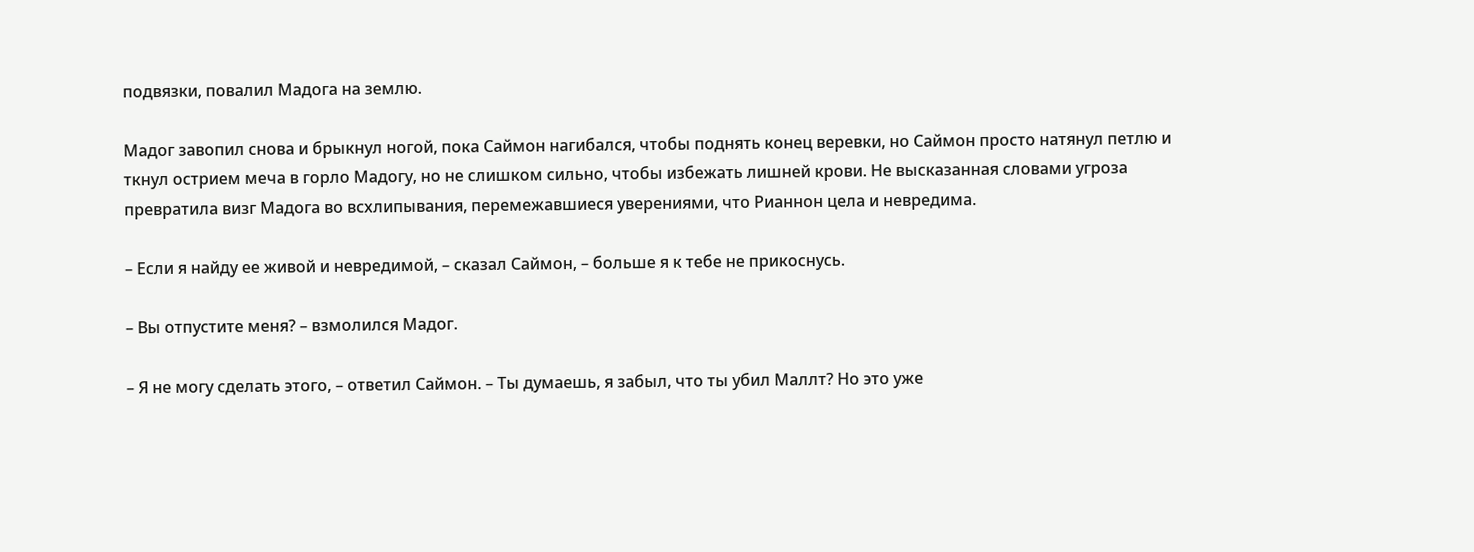подвязки, повалил Мадога на землю.

Мадог завопил снова и брыкнул ногой, пока Саймон нагибался, чтобы поднять конец веревки, но Саймон просто натянул петлю и ткнул острием меча в горло Мадогу, но не слишком сильно, чтобы избежать лишней крови. Не высказанная словами угроза превратила визг Мадога во всхлипывания, перемежавшиеся уверениями, что Рианнон цела и невредима.

– Если я найду ее живой и невредимой, – сказал Саймон, – больше я к тебе не прикоснусь.

– Вы отпустите меня? – взмолился Мадог.

– Я не могу сделать этого, – ответил Саймон. – Ты думаешь, я забыл, что ты убил Маллт? Но это уже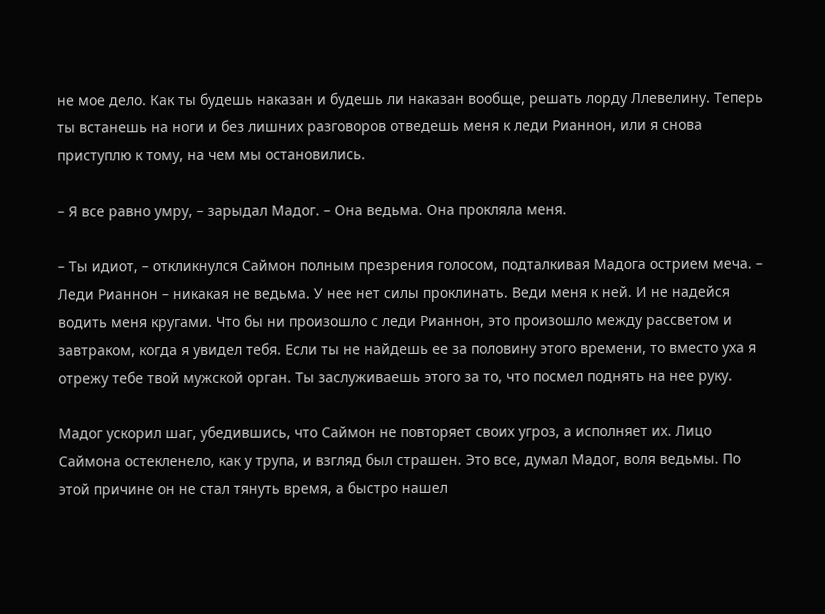не мое дело. Как ты будешь наказан и будешь ли наказан вообще, решать лорду Ллевелину. Теперь ты встанешь на ноги и без лишних разговоров отведешь меня к леди Рианнон, или я снова приступлю к тому, на чем мы остановились.

– Я все равно умру, – зарыдал Мадог. – Она ведьма. Она прокляла меня.

– Ты идиот, – откликнулся Саймон полным презрения голосом, подталкивая Мадога острием меча. – Леди Рианнон – никакая не ведьма. У нее нет силы проклинать. Веди меня к ней. И не надейся водить меня кругами. Что бы ни произошло с леди Рианнон, это произошло между рассветом и завтраком, когда я увидел тебя. Если ты не найдешь ее за половину этого времени, то вместо уха я отрежу тебе твой мужской орган. Ты заслуживаешь этого за то, что посмел поднять на нее руку.

Мадог ускорил шаг, убедившись, что Саймон не повторяет своих угроз, а исполняет их. Лицо Саймона остекленело, как у трупа, и взгляд был страшен. Это все, думал Мадог, воля ведьмы. По этой причине он не стал тянуть время, а быстро нашел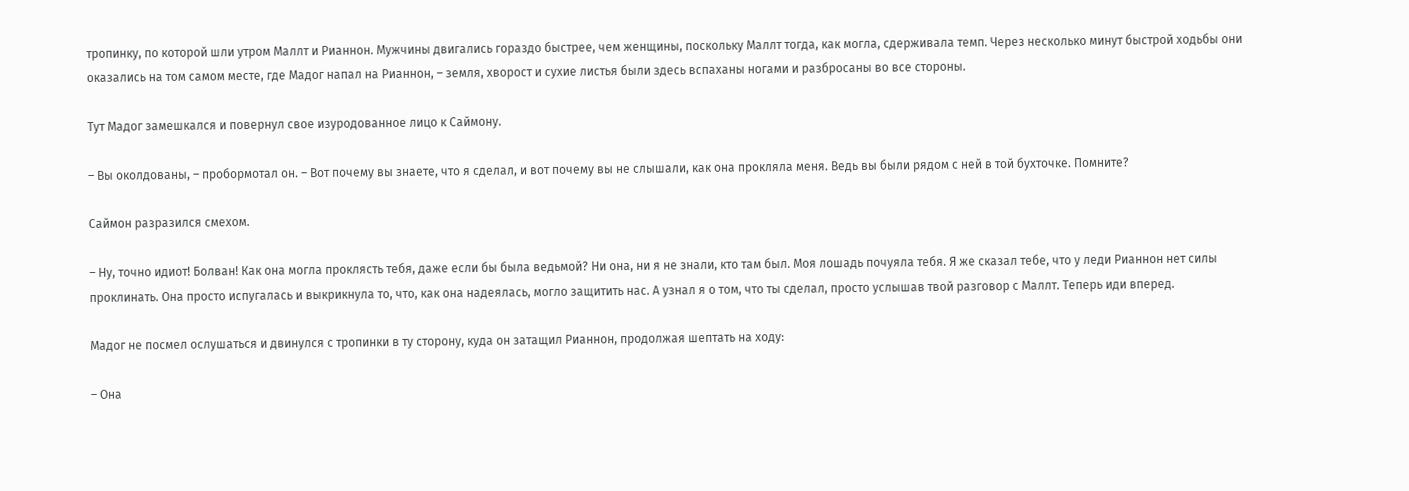тропинку, по которой шли утром Маллт и Рианнон. Мужчины двигались гораздо быстрее, чем женщины, поскольку Маллт тогда, как могла, сдерживала темп. Через несколько минут быстрой ходьбы они оказались на том самом месте, где Мадог напал на Рианнон, – земля, хворост и сухие листья были здесь вспаханы ногами и разбросаны во все стороны.

Тут Мадог замешкался и повернул свое изуродованное лицо к Саймону.

– Вы околдованы, – пробормотал он. – Вот почему вы знаете, что я сделал, и вот почему вы не слышали, как она прокляла меня. Ведь вы были рядом с ней в той бухточке. Помните?

Саймон разразился смехом.

– Ну, точно идиот! Болван! Как она могла проклясть тебя, даже если бы была ведьмой? Ни она, ни я не знали, кто там был. Моя лошадь почуяла тебя. Я же сказал тебе, что у леди Рианнон нет силы проклинать. Она просто испугалась и выкрикнула то, что, как она надеялась, могло защитить нас. А узнал я о том, что ты сделал, просто услышав твой разговор с Маллт. Теперь иди вперед.

Мадог не посмел ослушаться и двинулся с тропинки в ту сторону, куда он затащил Рианнон, продолжая шептать на ходу:

– Она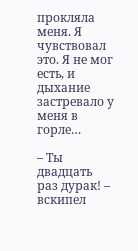прокляла меня. Я чувствовал это. Я не мог есть, и дыхание застревало у меня в горле…

– Ты двадцать раз дурак! – вскипел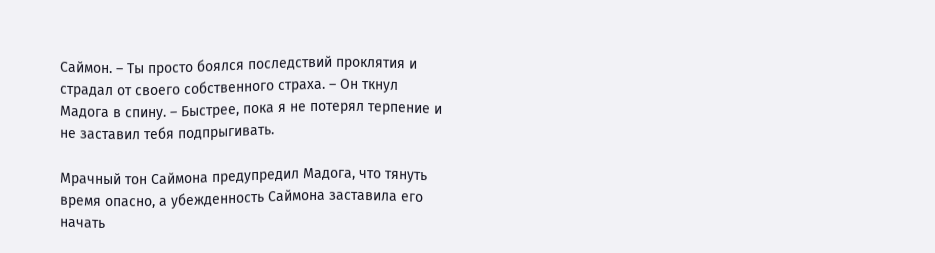Саймон. – Ты просто боялся последствий проклятия и страдал от своего собственного страха. – Он ткнул Мадога в спину. – Быстрее, пока я не потерял терпение и не заставил тебя подпрыгивать.

Мрачный тон Саймона предупредил Мадога, что тянуть время опасно, а убежденность Саймона заставила его начать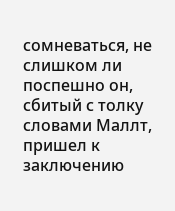сомневаться, не слишком ли поспешно он, сбитый с толку словами Маллт, пришел к заключению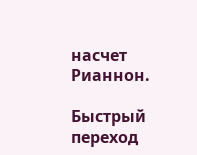насчет Рианнон.

Быстрый переход